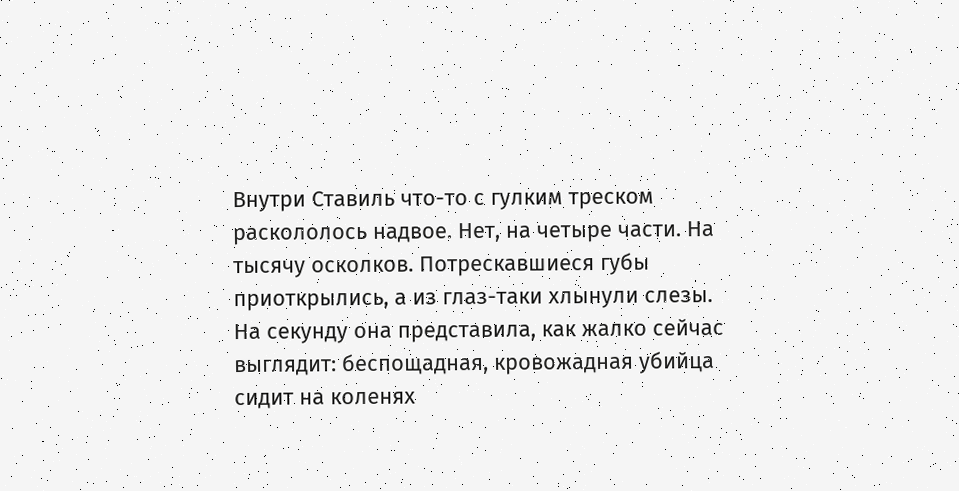Внутри Ставиль что-то с гулким треском раскололось надвое. Нет, на четыре части. На тысячу осколков. Потрескавшиеся губы приоткрылись, а из глаз-таки хлынули слезы. На секунду она представила, как жалко сейчас выглядит: беспощадная, кровожадная убийца сидит на коленях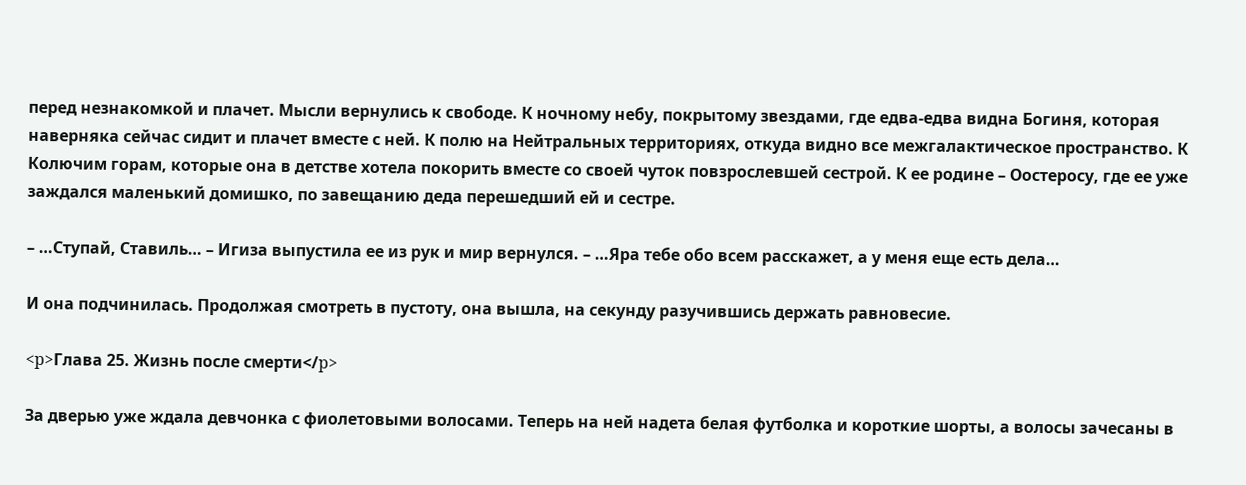перед незнакомкой и плачет. Мысли вернулись к свободе. К ночному небу, покрытому звездами, где едва-едва видна Богиня, которая наверняка сейчас сидит и плачет вместе с ней. К полю на Нейтральных территориях, откуда видно все межгалактическое пространство. К Колючим горам, которые она в детстве хотела покорить вместе со своей чуток повзрослевшей сестрой. К ее родине – Оостеросу, где ее уже заждался маленький домишко, по завещанию деда перешедший ей и сестре.

– …Ступай, Ставиль… – Игиза выпустила ее из рук и мир вернулся. – …Яра тебе обо всем расскажет, а у меня еще есть дела…

И она подчинилась. Продолжая смотреть в пустоту, она вышла, на секунду разучившись держать равновесие.

<p>Глава 25. Жизнь после смерти</p>

За дверью уже ждала девчонка с фиолетовыми волосами. Теперь на ней надета белая футболка и короткие шорты, а волосы зачесаны в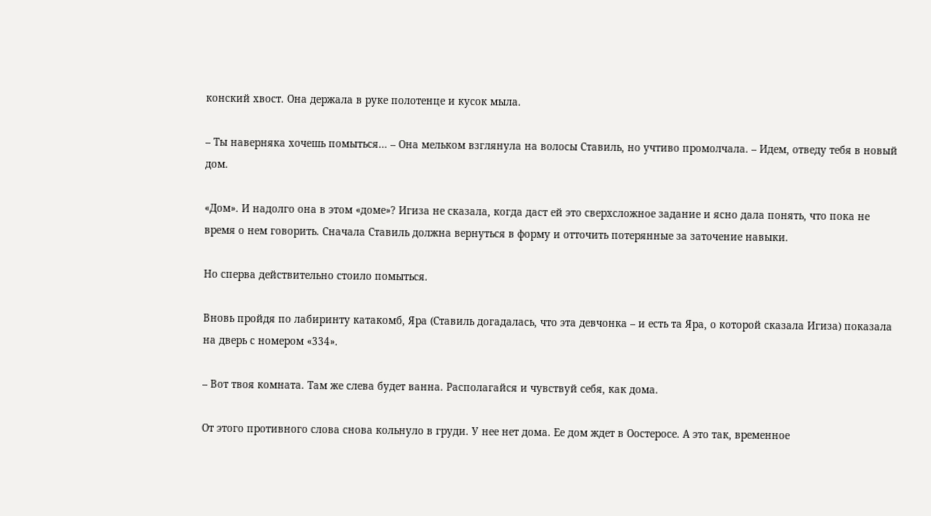конский хвост. Она держала в руке полотенце и кусок мыла.

– Ты наверняка хочешь помыться… – Она мельком взглянула на волосы Ставиль, но учтиво промолчала. – Идем, отведу тебя в новый дом.

«Дом». И надолго она в этом «доме»? Игиза не сказала, когда даст ей это сверхсложное задание и ясно дала понять, что пока не время о нем говорить. Сначала Ставиль должна вернуться в форму и отточить потерянные за заточение навыки.

Но сперва действительно стоило помыться.

Вновь пройдя по лабиринту катакомб, Яра (Ставиль догадалась, что эта девчонка – и есть та Яра, о которой сказала Игиза) показала на дверь с номером «334».

– Вот твоя комната. Там же слева будет ванна. Располагайся и чувствуй себя, как дома.

От этого противного слова снова кольнуло в груди. У нее нет дома. Ее дом ждет в Оостеросе. А это так, временное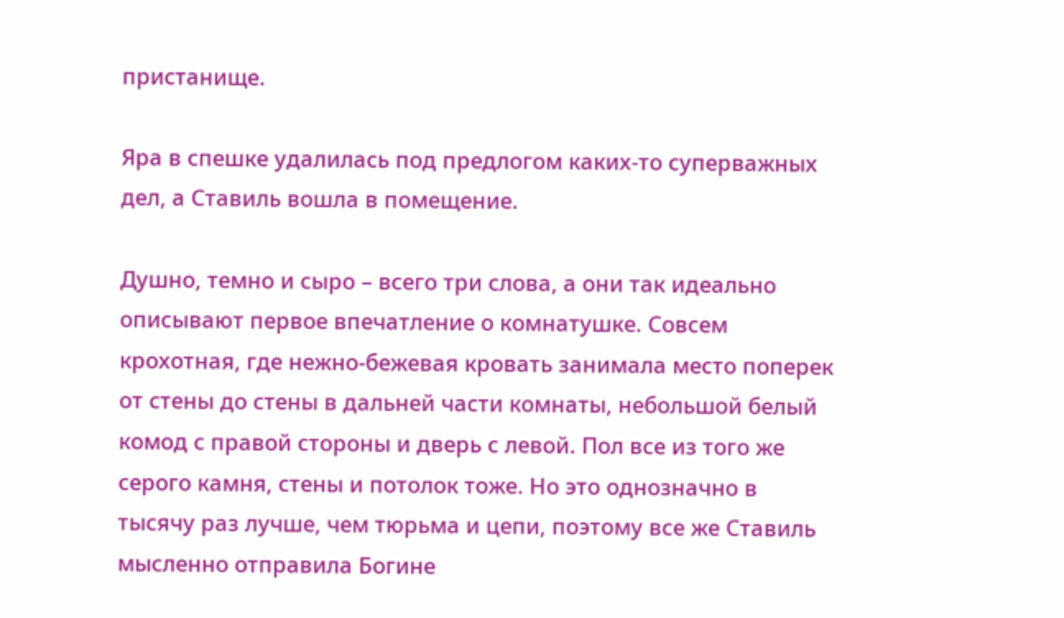пристанище.

Яра в спешке удалилась под предлогом каких-то суперважных дел, а Ставиль вошла в помещение.

Душно, темно и сыро – всего три слова, а они так идеально описывают первое впечатление о комнатушке. Совсем крохотная, где нежно-бежевая кровать занимала место поперек от стены до стены в дальней части комнаты, небольшой белый комод с правой стороны и дверь с левой. Пол все из того же серого камня, стены и потолок тоже. Но это однозначно в тысячу раз лучше, чем тюрьма и цепи, поэтому все же Ставиль мысленно отправила Богине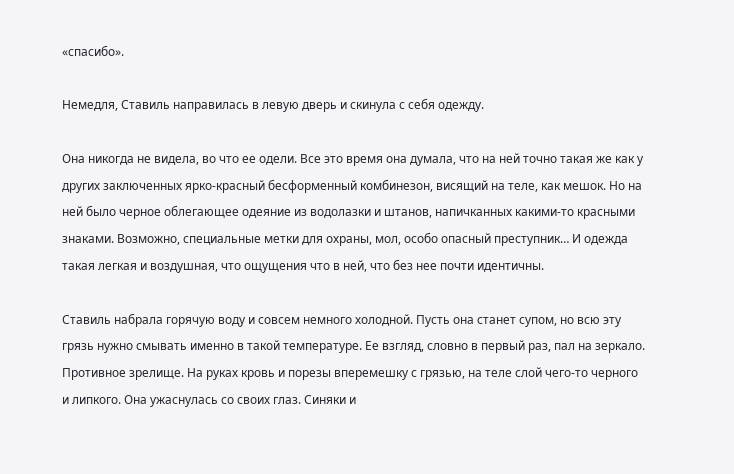«спасибо».

Немедля, Ставиль направилась в левую дверь и скинула с себя одежду.

Она никогда не видела, во что ее одели. Все это время она думала, что на ней точно такая же как у других заключенных ярко-красный бесформенный комбинезон, висящий на теле, как мешок. Но на ней было черное облегающее одеяние из водолазки и штанов, напичканных какими-то красными знаками. Возможно, специальные метки для охраны, мол, особо опасный преступник… И одежда такая легкая и воздушная, что ощущения что в ней, что без нее почти идентичны.

Ставиль набрала горячую воду и совсем немного холодной. Пусть она станет супом, но всю эту грязь нужно смывать именно в такой температуре. Ее взгляд, словно в первый раз, пал на зеркало. Противное зрелище. На руках кровь и порезы вперемешку с грязью, на теле слой чего-то черного и липкого. Она ужаснулась со своих глаз. Синяки и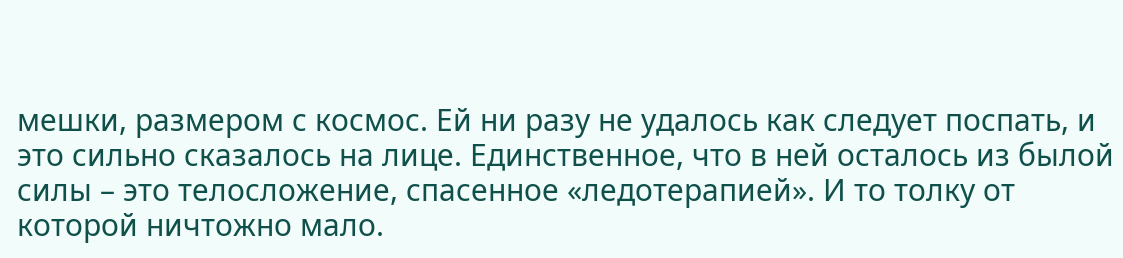мешки, размером с космос. Ей ни разу не удалось как следует поспать, и это сильно сказалось на лице. Единственное, что в ней осталось из былой силы – это телосложение, спасенное «ледотерапией». И то толку от которой ничтожно мало.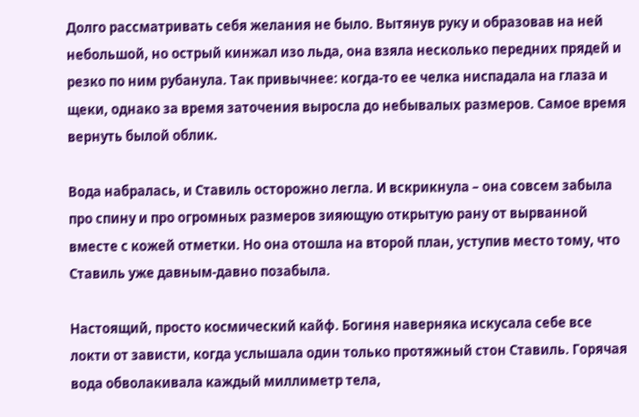Долго рассматривать себя желания не было. Вытянув руку и образовав на ней небольшой, но острый кинжал изо льда, она взяла несколько передних прядей и резко по ним рубанула. Так привычнее: когда-то ее челка ниспадала на глаза и щеки, однако за время заточения выросла до небывалых размеров. Самое время вернуть былой облик.

Вода набралась, и Ставиль осторожно легла. И вскрикнула – она совсем забыла про спину и про огромных размеров зияющую открытую рану от вырванной вместе с кожей отметки. Но она отошла на второй план, уступив место тому, что Ставиль уже давным-давно позабыла.

Настоящий, просто космический кайф. Богиня наверняка искусала себе все локти от зависти, когда услышала один только протяжный стон Ставиль. Горячая вода обволакивала каждый миллиметр тела,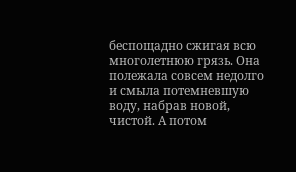беспощадно сжигая всю многолетнюю грязь. Она полежала совсем недолго и смыла потемневшую воду, набрав новой, чистой. А потом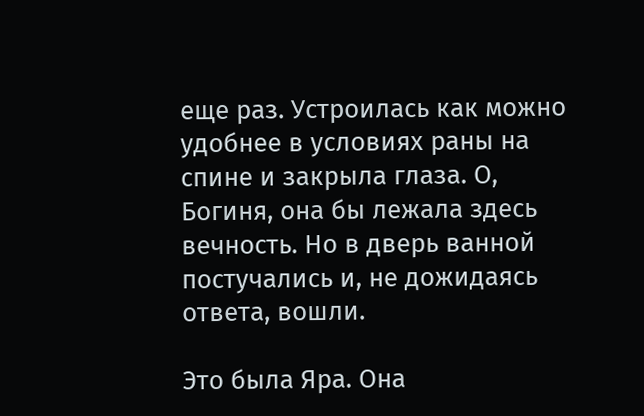еще раз. Устроилась как можно удобнее в условиях раны на спине и закрыла глаза. О, Богиня, она бы лежала здесь вечность. Но в дверь ванной постучались и, не дожидаясь ответа, вошли.

Это была Яра. Она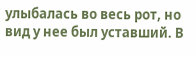улыбалась во весь рот, но вид у нее был уставший. В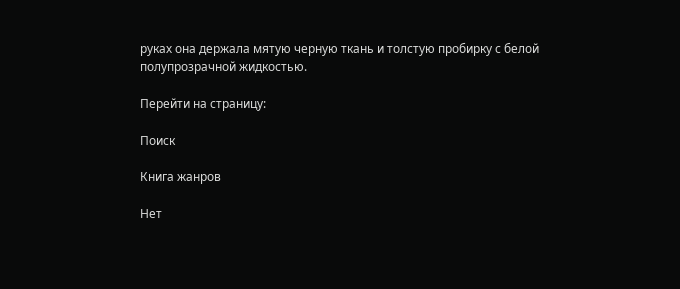руках она держала мятую черную ткань и толстую пробирку с белой полупрозрачной жидкостью.

Перейти на страницу:

Поиск

Книга жанров

Нет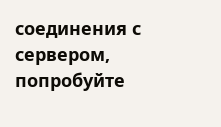соединения с сервером, попробуйте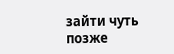зайти чуть позже